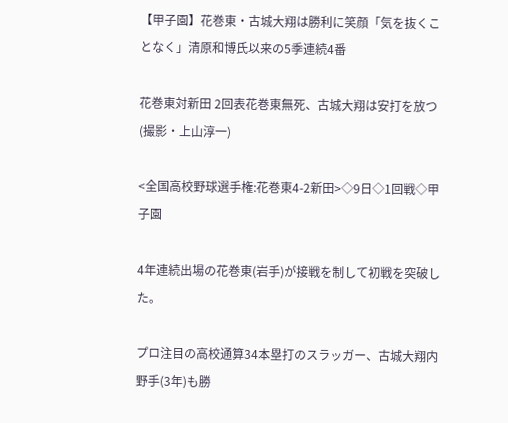【甲子園】花巻東・古城大翔は勝利に笑顔「気を抜くことなく」清原和博氏以来の5季連続4番

花巻東対新田 2回表花巻東無死、古城大翔は安打を放つ(撮影・上山淳一)

<全国高校野球選手権:花巻東4-2新田>◇9日◇1回戦◇甲子園

4年連続出場の花巻東(岩手)が接戦を制して初戦を突破した。

プロ注目の高校通算34本塁打のスラッガー、古城大翔内野手(3年)も勝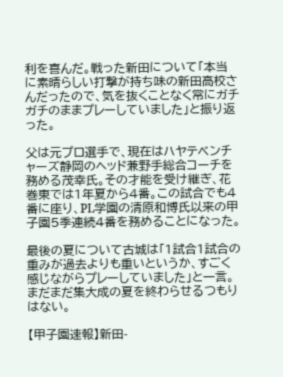利を喜んだ。戦った新田について「本当に素晴らしい打撃が持ち味の新田高校さんだったので、気を抜くことなく常にガチガチのままプレーしていました」と振り返った。

父は元プロ選手で、現在はハヤテベンチャーズ静岡のヘッド兼野手総合コーチを務める茂幸氏。その才能を受け継ぎ、花巻東では1年夏から4番。この試合でも4番に座り、PL学園の清原和博氏以来の甲子園5季連続4番を務めることになった。

最後の夏について古城は「1試合1試合の重みが過去よりも重いというか、すごく感じながらプレーしていました」と一言。まだまだ集大成の夏を終わらせるつもりはない。

【甲子園速報】新田-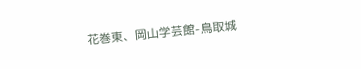花巻東、岡山学芸館-鳥取城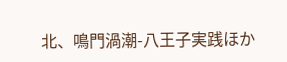北、鳴門渦潮-八王子実践ほか